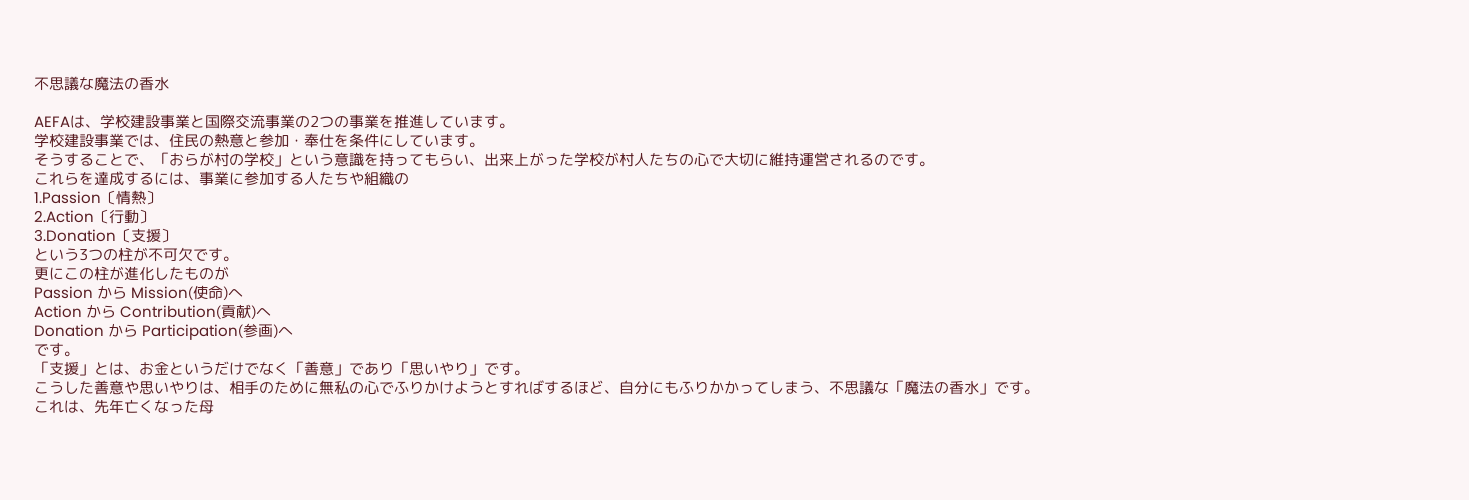不思議な魔法の香水

AEFAは、学校建設事業と国際交流事業の2つの事業を推進しています。
学校建設事業では、住民の熱意と参加・奉仕を条件にしています。
そうすることで、「おらが村の学校」という意識を持ってもらい、出来上がった学校が村人たちの心で大切に維持運営されるのです。
これらを達成するには、事業に参加する人たちや組織の
1.Passion〔情熱〕
2.Action〔行動〕
3.Donation〔支援〕
という3つの柱が不可欠です。
更にこの柱が進化したものが
Passion から Mission(使命)へ
Action から Contribution(貢献)へ
Donation から Participation(参画)へ
です。
「支援」とは、お金というだけでなく「善意」であり「思いやり」です。
こうした善意や思いやりは、相手のために無私の心でふりかけようとすればするほど、自分にもふりかかってしまう、不思議な「魔法の香水」です。
これは、先年亡くなった母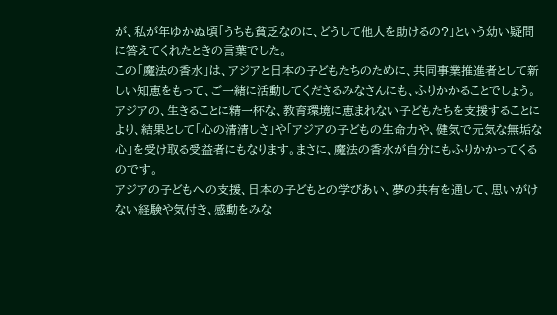が、私が年ゆかぬ頃「うちも貧乏なのに、どうして他人を助けるの?」という幼い疑問に答えてくれたときの言葉でした。
この「魔法の香水」は、アジアと日本の子どもたちのために、共同事業推進者として新しい知恵をもって、ご一緒に活動してくださるみなさんにも、ふりかかることでしょう。
アジアの、生きることに精一杯な、教育環境に恵まれない子どもたちを支援することにより、結果として「心の清清しさ」や「アジアの子どもの生命力や、健気で元気な無垢な心」を受け取る受益者にもなります。まさに、魔法の香水が自分にもふりかかってくるのです。
アジアの子どもへの支援、日本の子どもとの学びあい、夢の共有を通して、思いがけない経験や気付き、感動をみな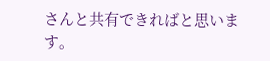さんと共有できればと思います。